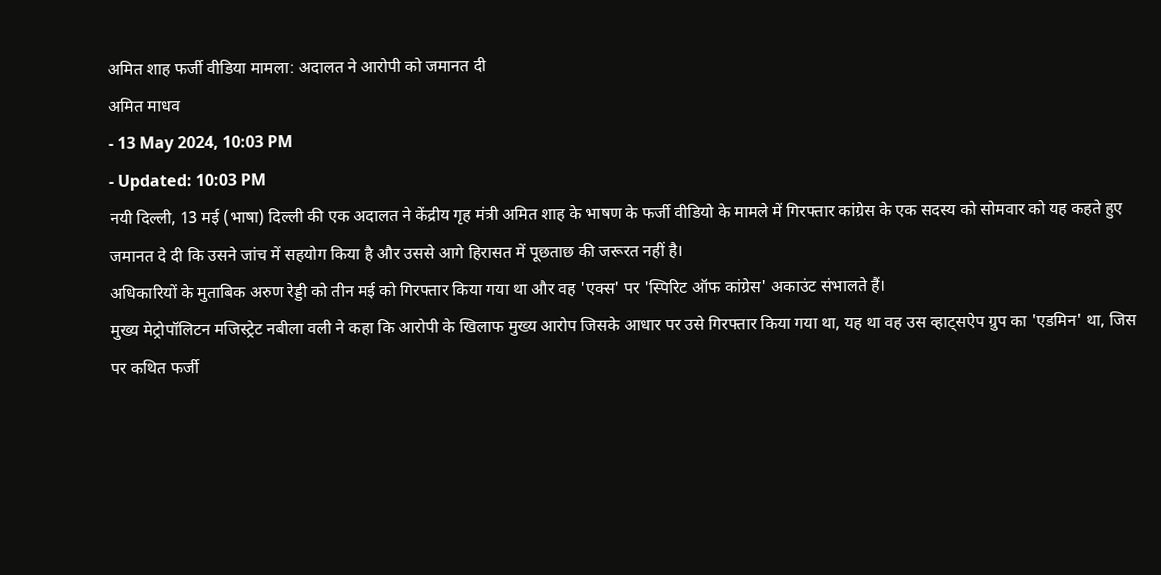अमित शाह फर्जी वीडिया मामला: अदालत ने आरोपी को जमानत दी
अमित माधव
- 13 May 2024, 10:03 PM
- Updated: 10:03 PM
नयी दिल्ली, 13 मई (भाषा) दिल्ली की एक अदालत ने केंद्रीय गृह मंत्री अमित शाह के भाषण के फर्जी वीडियो के मामले में गिरफ्तार कांग्रेस के एक सदस्य को सोमवार को यह कहते हुए जमानत दे दी कि उसने जांच में सहयोग किया है और उससे आगे हिरासत में पूछताछ की जरूरत नहीं है।
अधिकारियों के मुताबिक अरुण रेड्डी को तीन मई को गिरफ्तार किया गया था और वह 'एक्स' पर 'स्पिरिट ऑफ कांग्रेस' अकाउंट संभालते हैं।
मुख्य मेट्रोपॉलिटन मजिस्ट्रेट नबीला वली ने कहा कि आरोपी के खिलाफ मुख्य आरोप जिसके आधार पर उसे गिरफ्तार किया गया था, यह था वह उस व्हाट्सऐप ग्रुप का 'एडमिन' था, जिस पर कथित फर्जी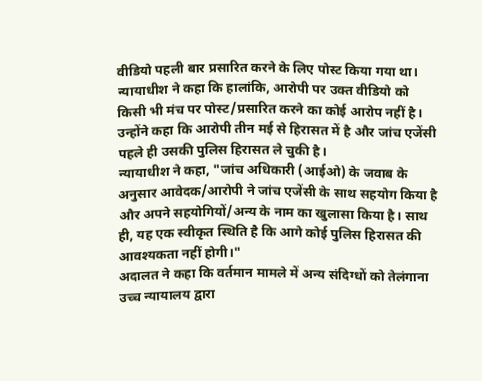वीडियो पहली बार प्रसारित करने के लिए पोस्ट किया गया था।
न्यायाधीश ने कहा कि हालांकि, आरोपी पर उक्त वीडियो को किसी भी मंच पर पोस्ट/प्रसारित करने का कोई आरोप नहीं है। उन्होंने कहा कि आरोपी तीन मई से हिरासत में है और जांच एजेंसी पहले ही उसकी पुलिस हिरासत ले चुकी है।
न्यायाधीश ने कहा, "जांच अधिकारी (आईओ) के जवाब के अनुसार आवेदक/आरोपी ने जांच एजेंसी के साथ सहयोग किया है और अपने सहयोगियों/अन्य के नाम का खुलासा किया है। साथ ही, यह एक स्वीकृत स्थिति है कि आगे कोई पुलिस हिरासत की आवश्यकता नहीं होगी।"
अदालत ने कहा कि वर्तमान मामले में अन्य संदिग्धों को तेलंगाना उच्च न्यायालय द्वारा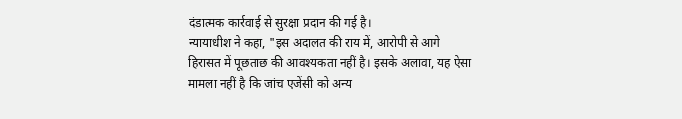दंडात्मक कार्रवाई से सुरक्षा प्रदान की गई है।
न्यायाधीश ने कहा, "इस अदालत की राय में, आरोपी से आगे हिरासत में पूछताछ की आवश्यकता नहीं है। इसके अलावा, यह ऐसा मामला नहीं है कि जांच एजेंसी को अन्य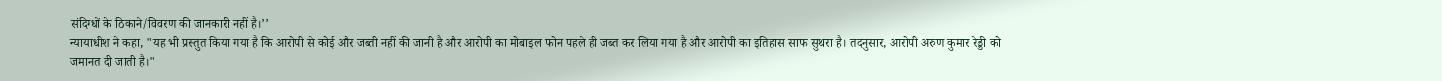संदिग्धों के ठिकाने/विवरण की जानकारी नहीं है।’’
न्यायाधीश ने कहा, "यह भी प्रस्तुत किया गया है कि आरोपी से कोई और जब्ती नहीं की जानी है और आरोपी का मोबाइल फोन पहले ही जब्त कर लिया गया है और आरोपी का इतिहास साफ सुथरा है। तदनुसार, आरोपी अरुण कुमार रेड्डी को जमानत दी जाती है।"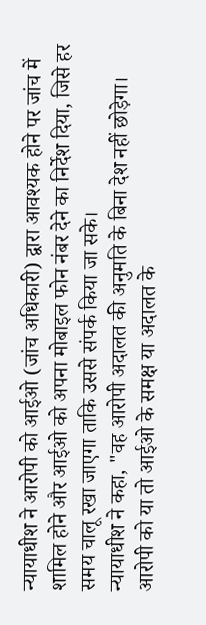न्यायाधीश ने आरोपी को आईओ (जांच अधिकारी) द्वारा आवश्यक होने पर जांच में शामिल होने और आईओ को अपना मोबाइल फोन नंबर देने का निर्देश दिया, जिसे हर समय चालू रखा जाएगा ताकि उससे संपर्क किया जा सके।
न्यायाधीश ने कहा, "वह आरोपी अदालत की अनुमति के बिना देश नहीं छोड़ेगा। आरोपी को या तो आईओ के समक्ष या अदालत के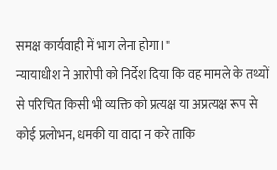समक्ष कार्यवाही में भाग लेना होगा।"
न्यायाधीश ने आरोपी को निर्देश दिया कि वह मामले के तथ्यों से परिचित किसी भी व्यक्ति को प्रत्यक्ष या अप्रत्यक्ष रूप से कोई प्रलोभन, धमकी या वादा न करे ताकि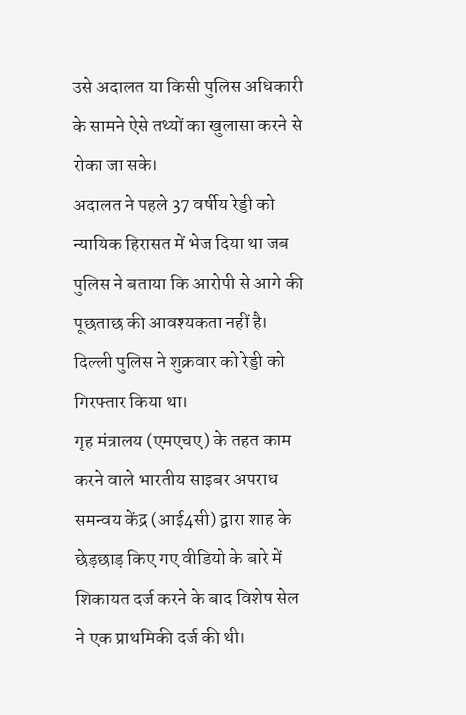उसे अदालत या किसी पुलिस अधिकारी के सामने ऐसे तथ्यों का खुलासा करने से रोका जा सके।
अदालत ने पहले 37 वर्षीय रेड्डी को न्यायिक हिरासत में भेज दिया था जब पुलिस ने बताया कि आरोपी से आगे की पूछताछ की आवश्यकता नहीं है।
दिल्ली पुलिस ने शुक्रवार को रेड्डी को गिरफ्तार किया था।
गृह मंत्रालय (एमएचए) के तहत काम करने वाले भारतीय साइबर अपराध समन्वय केंद्र (आई4सी) द्वारा शाह के छेड़छाड़ किए गए वीडियो के बारे में शिकायत दर्ज करने के बाद विशेष सेल ने एक प्राथमिकी दर्ज की थी।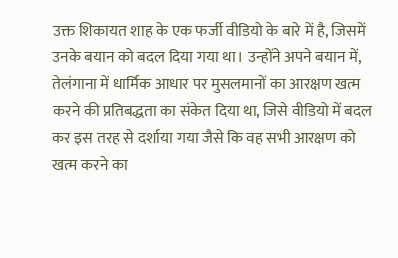उक्त शिकायत शाह के एक फर्जी वीडियो के बारे में है, जिसमें उनके बयान को बदल दिया गया था। उन्होंने अपने बयान में, तेलंगाना में धार्मिक आधार पर मुसलमानों का आरक्षण खत्म करने की प्रतिबद्धता का संकेत दिया था, जिसे वीडियो में बदल कर इस तरह से दर्शाया गया जैसे कि वह सभी आरक्षण को खत्म करने का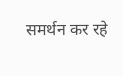समर्थन कर रहे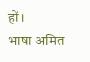हों।
भाषा अमित